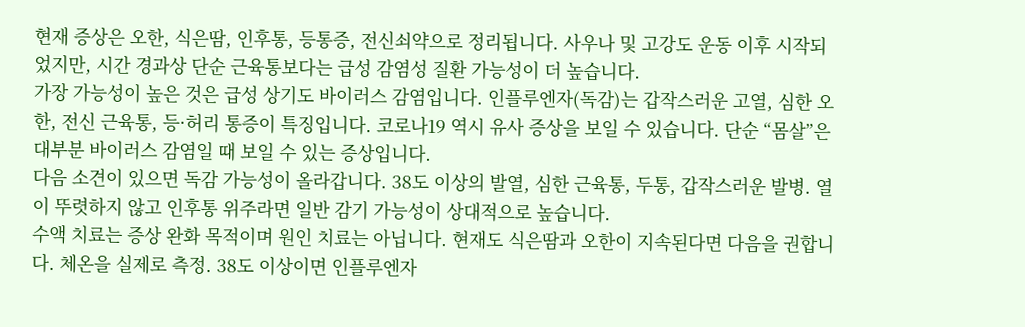현재 증상은 오한, 식은땀, 인후통, 등통증, 전신쇠약으로 정리됩니다. 사우나 및 고강도 운동 이후 시작되었지만, 시간 경과상 단순 근육통보다는 급성 감염성 질환 가능성이 더 높습니다.
가장 가능성이 높은 것은 급성 상기도 바이러스 감염입니다. 인플루엔자(독감)는 갑작스러운 고열, 심한 오한, 전신 근육통, 등·허리 통증이 특징입니다. 코로나19 역시 유사 증상을 보일 수 있습니다. 단순 “몸살”은 대부분 바이러스 감염일 때 보일 수 있는 증상입니다.
다음 소견이 있으면 독감 가능성이 올라갑니다. 38도 이상의 발열, 심한 근육통, 두통, 갑작스러운 발병. 열이 뚜렷하지 않고 인후통 위주라면 일반 감기 가능성이 상대적으로 높습니다.
수액 치료는 증상 완화 목적이며 원인 치료는 아닙니다. 현재도 식은땀과 오한이 지속된다면 다음을 권합니다. 체온을 실제로 측정. 38도 이상이면 인플루엔자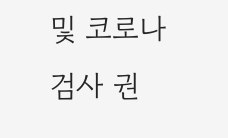및 코로나 검사 권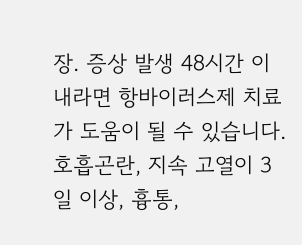장. 증상 발생 48시간 이내라면 항바이러스제 치료가 도움이 될 수 있습니다.
호흡곤란, 지속 고열이 3일 이상, 흉통,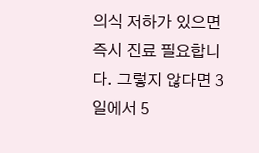의식 저하가 있으면 즉시 진료 필요합니다. 그렇지 않다면 3일에서 5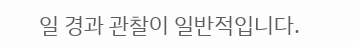일 경과 관찰이 일반적입니다.